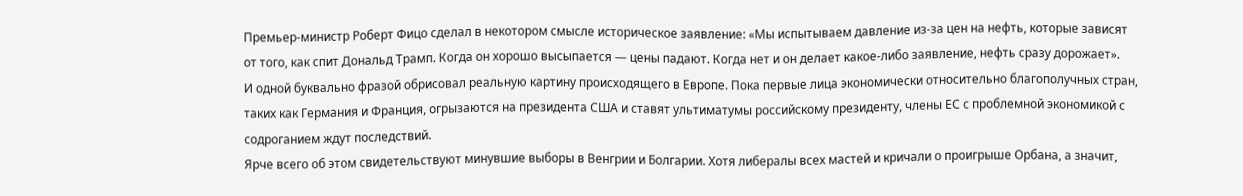Премьер-министр Роберт Фицо сделал в некотором смысле историческое заявление: «Мы испытываем давление из-за цен на нефть, которые зависят от того, как спит Дональд Трамп. Когда он хорошо высыпается — цены падают. Когда нет и он делает какое-либо заявление, нефть сразу дорожает».
И одной буквально фразой обрисовал реальную картину происходящего в Европе. Пока первые лица экономически относительно благополучных стран, таких как Германия и Франция, огрызаются на президента США и ставят ультиматумы российскому президенту, члены ЕС с проблемной экономикой с содроганием ждут последствий.
Ярче всего об этом свидетельствуют минувшие выборы в Венгрии и Болгарии. Хотя либералы всех мастей и кричали о проигрыше Орбана, а значит,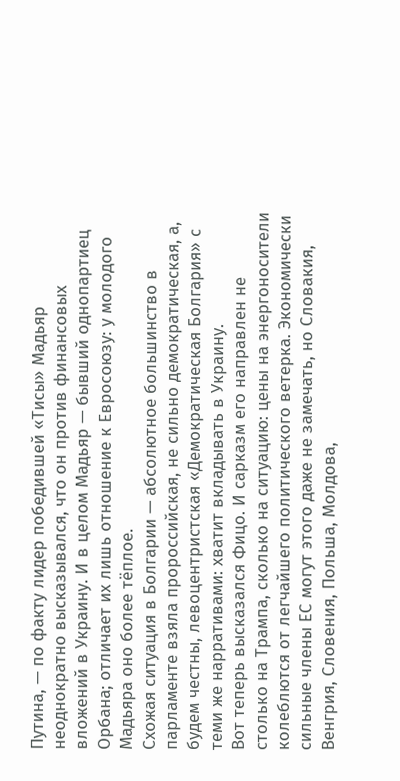Путина, — по факту лидер победившей «Тисы» Мадьяр неоднократно высказывался, что он против финансовых вложений в Украину. И в целом Мадьяр — бывший однопартиец Орбана; отличает их лишь отношение к Евросоюзу: у молодого Мадьяра оно более тёплое.
Схожая ситуация в Болгарии — абсолютное большинство в парламенте взяла пророссийская, не сильно демократическая, а, будем честны, левоцентристская «Демократическая Болгария» с теми же нарративами: хватит вкладывать в Украину.
Вот теперь высказался Фицо. И сарказм его направлен не столько на Трампа, сколько на ситуацию: цены на энергоносители колеблются от легчайшего политического ветерка. Экономически сильные члены ЕС могут этого даже не замечать, но Словакия, Венгрия, Словения, Польша, Молдова,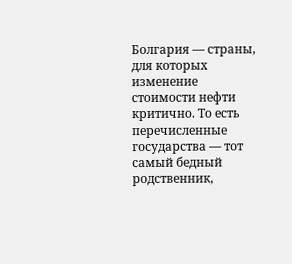Болгария — страны, для которых изменение стоимости нефти критично. То есть перечисленные государства — тот самый бедный родственник,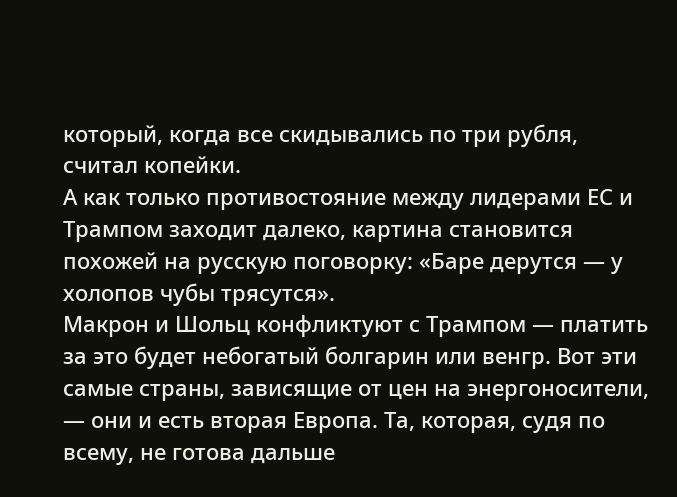который, когда все скидывались по три рубля, считал копейки.
А как только противостояние между лидерами ЕС и Трампом заходит далеко, картина становится похожей на русскую поговорку: «Баре дерутся — у холопов чубы трясутся».
Макрон и Шольц конфликтуют с Трампом — платить за это будет небогатый болгарин или венгр. Вот эти самые страны, зависящие от цен на энергоносители, — они и есть вторая Европа. Та, которая, судя по всему, не готова дальше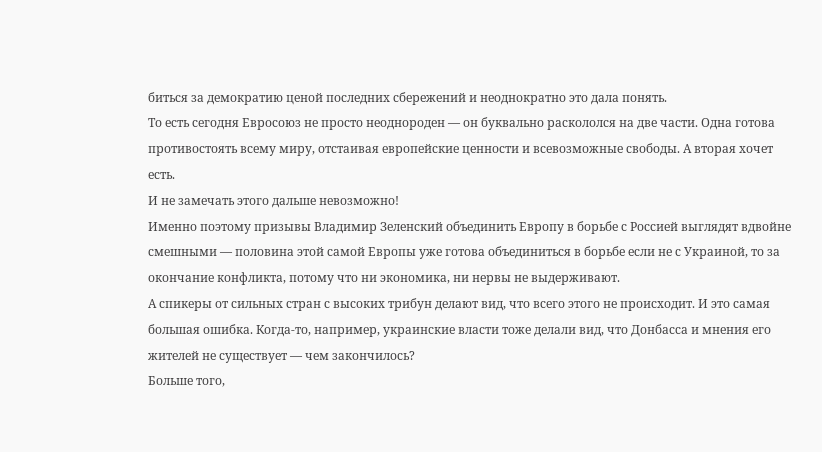биться за демократию ценой последних сбережений и неоднократно это дала понять.
То есть сегодня Евросоюз не просто неоднороден — он буквально раскололся на две части. Одна готова противостоять всему миру, отстаивая европейские ценности и всевозможные свободы. А вторая хочет есть.
И не замечать этого дальше невозможно!
Именно поэтому призывы Владимир Зеленский объединить Европу в борьбе с Россией выглядят вдвойне смешными — половина этой самой Европы уже готова объединиться в борьбе если не с Украиной, то за окончание конфликта, потому что ни экономика, ни нервы не выдерживают.
А спикеры от сильных стран с высоких трибун делают вид, что всего этого не происходит. И это самая большая ошибка. Когда-то, например, украинские власти тоже делали вид, что Донбасса и мнения его жителей не существует — чем закончилось?
Больше того,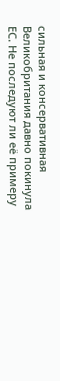сильная и консервативная Великобритания давно покинула ЕС. Не последуют ли её примеру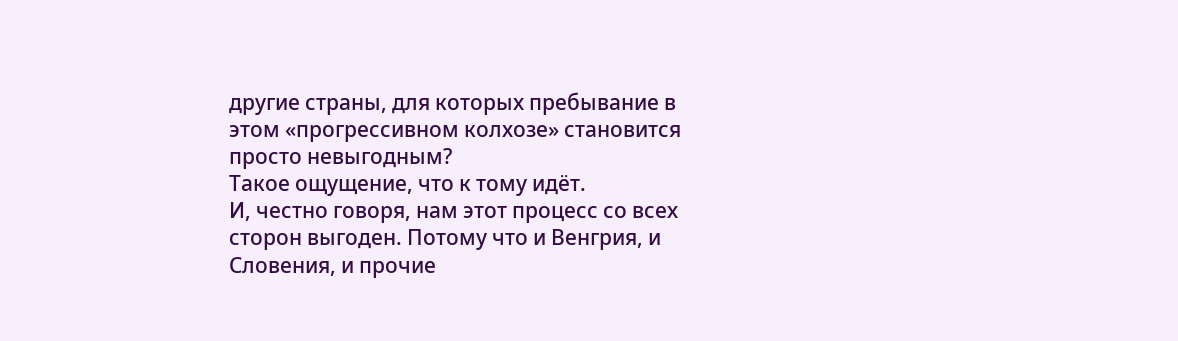другие страны, для которых пребывание в этом «прогрессивном колхозе» становится просто невыгодным?
Такое ощущение, что к тому идёт.
И, честно говоря, нам этот процесс со всех сторон выгоден. Потому что и Венгрия, и Словения, и прочие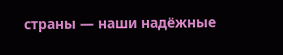страны — наши надёжные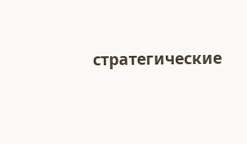стратегические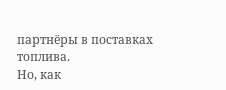партнёры в поставках топлива.
Но, как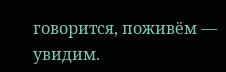говорится, поживём — увидим.